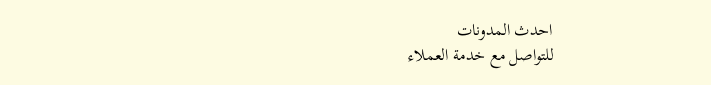احدث المدونات
للتواصل مع خدمة العملاء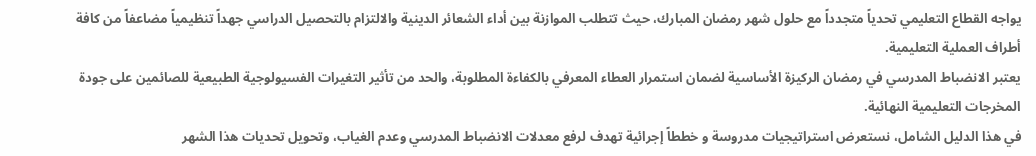يواجه القطاع التعليمي تحدياً متجدداً مع حلول شهر رمضان المبارك، حيث تتطلب الموازنة بين أداء الشعائر الدينية والالتزام بالتحصيل الدراسي جهداً تنظيمياً مضاعفاً من كافة أطراف العملية التعليمية.
يعتبر الانضباط المدرسي في رمضان الركيزة الأساسية لضمان استمرار العطاء المعرفي بالكفاءة المطلوبة، والحد من تأثير التغيرات الفسيولوجية الطبيعية للصائمين على جودة المخرجات التعليمية النهائية.
في هذا الدليل الشامل، نستعرض استراتيجيات مدروسة و خططاً إجرائية تهدف لرفع معدلات الانضباط المدرسي وعدم الغياب، وتحويل تحديات هذا الشهر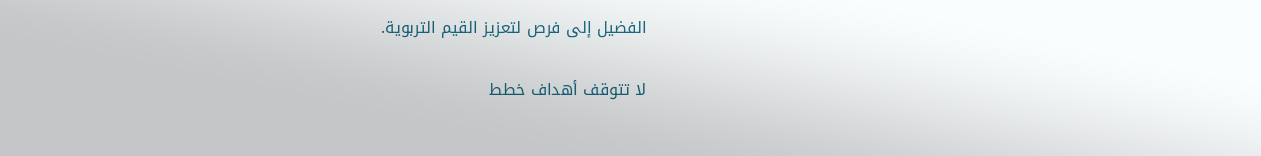الفضيل إلى فرص لتعزيز القيم التربوية.

لا تتوقف أهداف خطط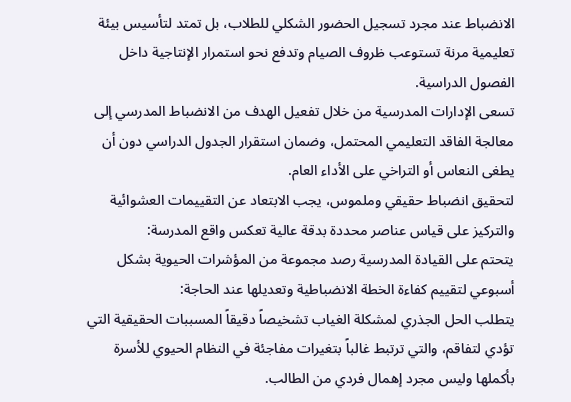الانضباط عند مجرد تسجيل الحضور الشكلي للطلاب، بل تمتد لتأسيس بيئة تعليمية مرنة تستوعب ظروف الصيام وتدفع نحو استمرار الإنتاجية داخل الفصول الدراسية.
تسعى الإدارات المدرسية من خلال تفعيل الهدف من الانضباط المدرسي إلى معالجة الفاقد التعليمي المحتمل، وضمان استقرار الجدول الدراسي دون أن يطغى النعاس أو التراخي على الأداء العام.
لتحقيق انضباط حقيقي وملموس، يجب الابتعاد عن التقييمات العشوائية والتركيز على قياس عناصر محددة بدقة عالية تعكس واقع المدرسة:
يتحتم على القيادة المدرسية رصد مجموعة من المؤشرات الحيوية بشكل أسبوعي لتقييم كفاءة الخطة الانضباطية وتعديلها عند الحاجة:
يتطلب الحل الجذري لمشكلة الغياب تشخيصاً دقيقاً المسببات الحقيقية التي تؤدي لتفاقم، والتي ترتبط غالباً بتغيرات مفاجئة في النظام الحيوي للأسرة بأكملها وليس مجرد إهمال فردي من الطالب.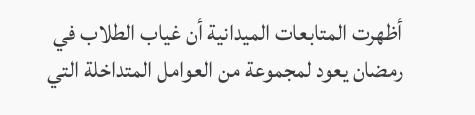أظهرت المتابعات الميدانية أن غياب الطلاب في رمضان يعود لمجموعة من العوامل المتداخلة التي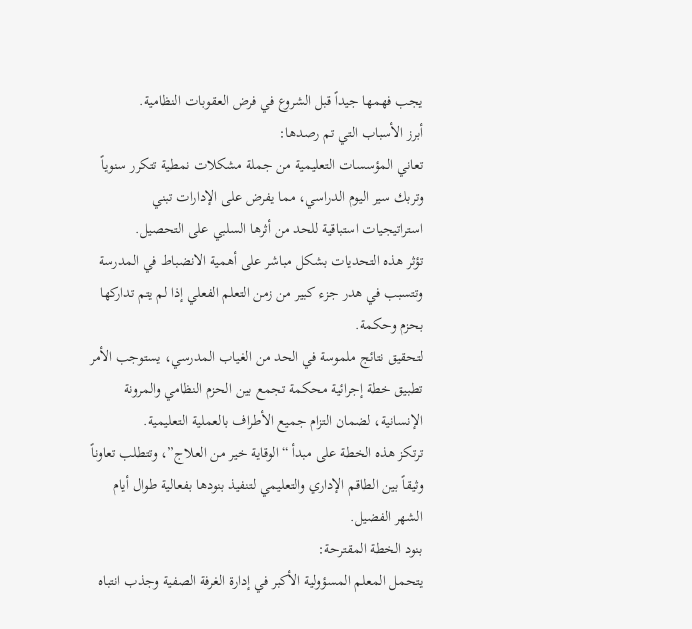يجب فهمها جيداً قبل الشروع في فرض العقوبات النظامية.
أبرز الأسباب التي تم رصدها:
تعاني المؤسسات التعليمية من جملة مشكلات نمطية تتكرر سنوياً وتربك سير اليوم الدراسي، مما يفرض على الإدارات تبني استراتيجيات استباقية للحد من أثرها السلبي على التحصيل.
تؤثر هذه التحديات بشكل مباشر على أهمية الانضباط في المدرسة وتتسبب في هدر جزء كبير من زمن التعلم الفعلي إذا لم يتم تداركها بحزم وحكمة.
لتحقيق نتائج ملموسة في الحد من الغياب المدرسي، يستوجب الأمر تطبيق خطة إجرائية محكمة تجمع بين الحزم النظامي والمرونة الإنسانية، لضمان التزام جميع الأطراف بالعملية التعليمية.
ترتكز هذه الخطة على مبدأ “الوقاية خير من العلاج”، وتتطلب تعاوناً وثيقاً بين الطاقم الإداري والتعليمي لتنفيذ بنودها بفعالية طوال أيام الشهر الفضيل.
بنود الخطة المقترحة:
يتحمل المعلم المسؤولية الأكبر في إدارة الغرفة الصفية وجذب انتباه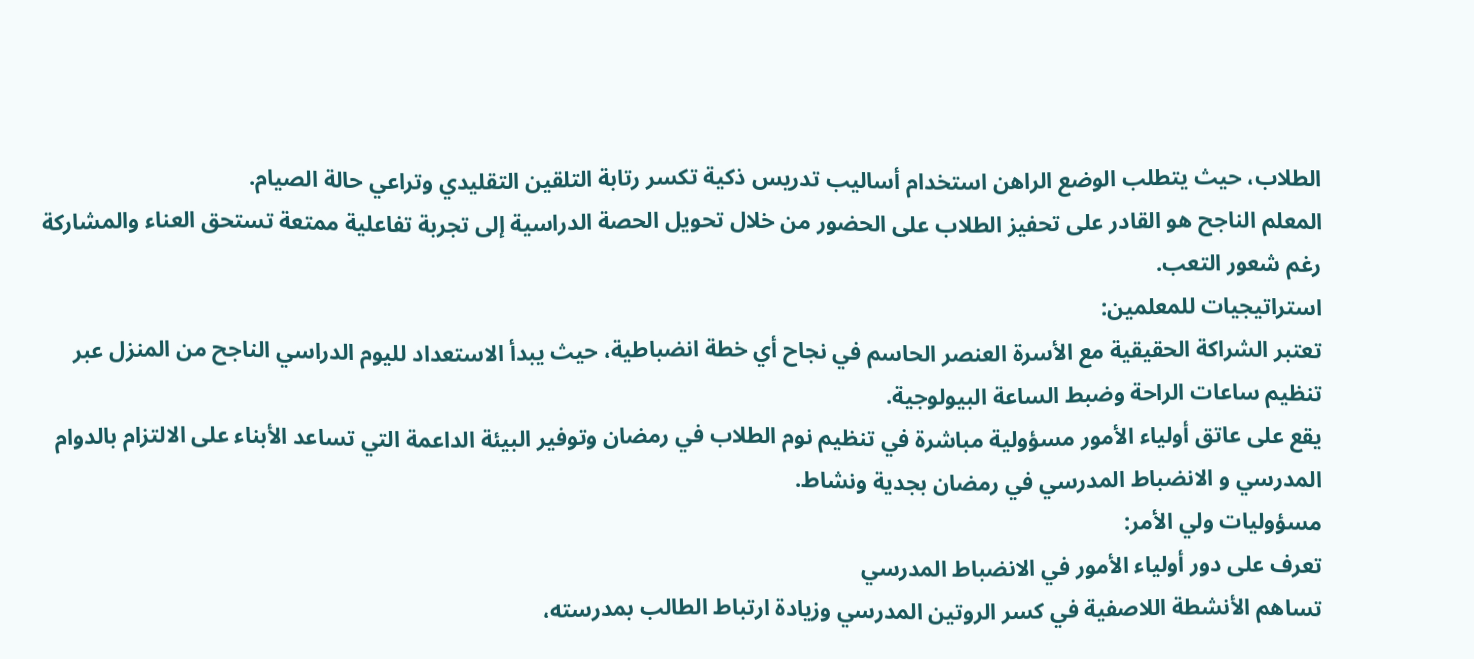الطلاب، حيث يتطلب الوضع الراهن استخدام أساليب تدريس ذكية تكسر رتابة التلقين التقليدي وتراعي حالة الصيام.
المعلم الناجح هو القادر على تحفيز الطلاب على الحضور من خلال تحويل الحصة الدراسية إلى تجربة تفاعلية ممتعة تستحق العناء والمشاركة رغم شعور التعب.
استراتيجيات للمعلمين:
تعتبر الشراكة الحقيقية مع الأسرة العنصر الحاسم في نجاح أي خطة انضباطية، حيث يبدأ الاستعداد لليوم الدراسي الناجح من المنزل عبر تنظيم ساعات الراحة وضبط الساعة البيولوجية.
يقع على عاتق أولياء الأمور مسؤولية مباشرة في تنظيم نوم الطلاب في رمضان وتوفير البيئة الداعمة التي تساعد الأبناء على الالتزام بالدوام المدرسي و الانضباط المدرسي في رمضان بجدية ونشاط.
مسؤوليات ولي الأمر:
تعرف على دور أولياء الأمور في الانضباط المدرسي
تساهم الأنشطة اللاصفية في كسر الروتين المدرسي وزيادة ارتباط الطالب بمدرسته،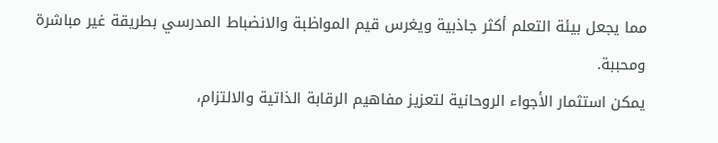مما يجعل بيئة التعلم أكثر جاذبية ويغرس قيم المواظبة والانضباط المدرسي بطريقة غير مباشرة ومحببة.
يمكن استثمار الأجواء الروحانية لتعزيز مفاهيم الرقابة الذاتية والالتزام،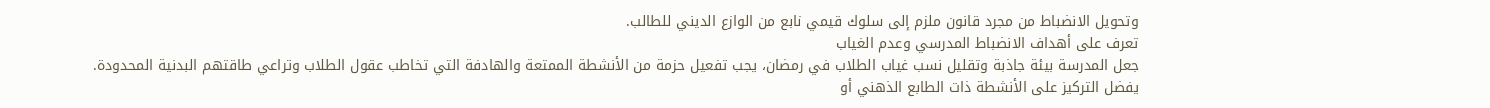وتحويل الانضباط من مجرد قانون ملزم إلى سلوك قيمي نابع من الوازع الديني للطالب.
تعرف على أهداف الانضباط المدرسي وعدم الغياب
جعل المدرسة بيئة جاذبة وتقليل نسب غياب الطلاب في رمضان، يجب تفعيل حزمة من الأنشطة الممتعة والهادفة التي تخاطب عقول الطلاب وتراعي طاقتهم البدنية المحدودة.
يفضل التركيز على الأنشطة ذات الطابع الذهني أو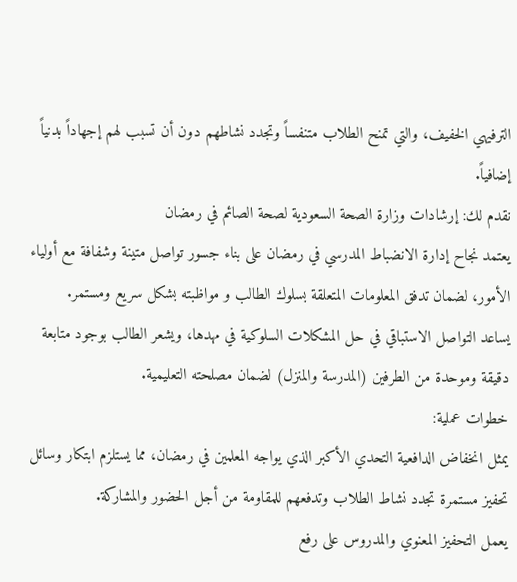الترفيهي الخفيف، والتي تمنح الطلاب متنفساً وتجدد نشاطهم دون أن تسبب لهم إجهاداً بدنياً إضافياً.
نقدم لك: إرشادات وزارة الصحة السعودية لصحة الصائم في رمضان
يعتمد نجاح إدارة الانضباط المدرسي في رمضان على بناء جسور تواصل متينة وشفافة مع أولياء الأمور، لضمان تدفق المعلومات المتعلقة بسلوك الطالب و مواظبته بشكل سريع ومستمر.
يساعد التواصل الاستباقي في حل المشكلات السلوكية في مهدها، ويشعر الطالب بوجود متابعة دقيقة وموحدة من الطرفين (المدرسة والمنزل) لضمان مصلحته التعليمية.
خطوات عملية:
يمثل انخفاض الدافعية التحدي الأكبر الذي يواجه المعلمين في رمضان، مما يستلزم ابتكار وسائل تحفيز مستمرة تجدد نشاط الطلاب وتدفعهم للمقاومة من أجل الحضور والمشاركة.
يعمل التحفيز المعنوي والمدروس على رفع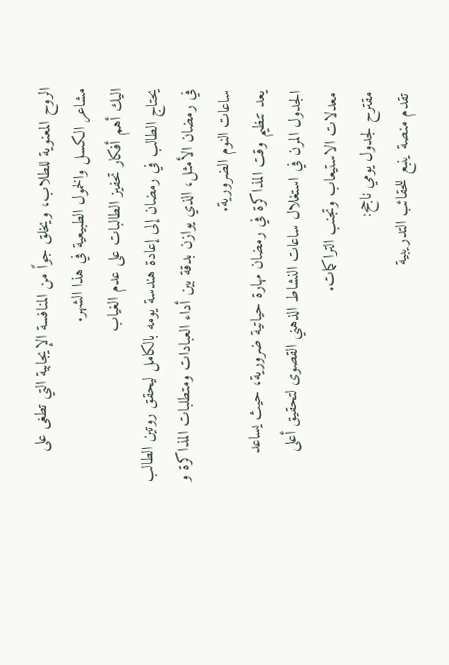الروح المعنوية للطلاب، ويخلق جواً من المنافسة الإيجابية التي تطغى على مشاعر الكسل والخمول الطبيعية في هذا الشهر.
اليك أهم أفكار تحفيز الطالبات على عدم الغياب
يحتاج الطالب في رمضان إلى إعادة هندسة يومه بالكامل ليحقق روتين الطالب في رمضان الأمثل، الذي يوازن بدقة بين أداء العبادات ومتطلبات المذاكرة و ساعات النوم الضرورية.
يعد تنظيم وقت المذاكرة في رمضان مهارة حياتية ضرورية، حيث يساعد الجدول المرن في استغلال ساعات النشاط الذهني القصوى لتحقيق أعلى معدلات الاستيعاب وتجنب التراكمات.
مقترح لجدول يومي ناجح:
تقدم منصة ينبع للحقائب التدريبية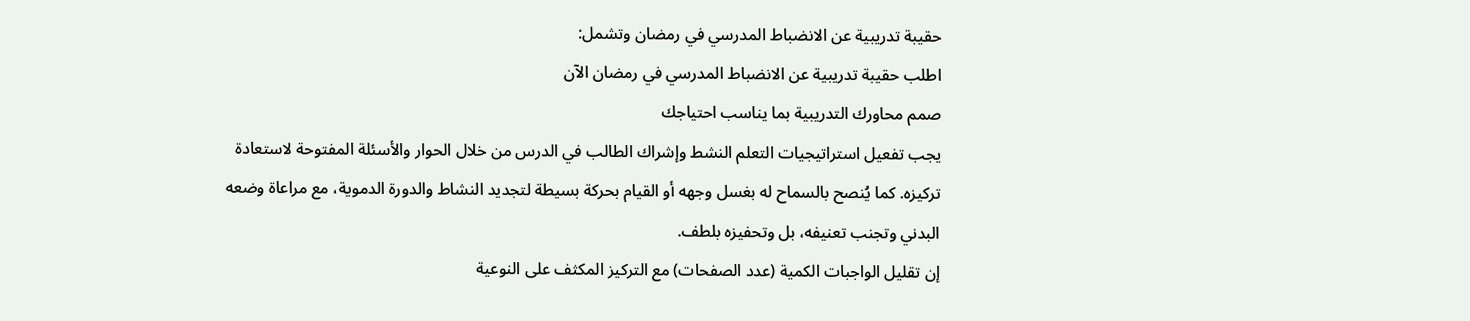حقيبة تدريبية عن الانضباط المدرسي في رمضان وتشمل:
اطلب حقيبة تدريبية عن الانضباط المدرسي في رمضان الآن
صمم محاورك التدريبية بما يناسب احتياجك
يجب تفعيل استراتيجيات التعلم النشط وإشراك الطالب في الدرس من خلال الحوار والأسئلة المفتوحة لاستعادة تركيزه. كما يُنصح بالسماح له بغسل وجهه أو القيام بحركة بسيطة لتجديد النشاط والدورة الدموية، مع مراعاة وضعه البدني وتجنب تعنيفه، بل وتحفيزه بلطف.
إن تقليل الواجبات الكمية (عدد الصفحات) مع التركيز المكثف على النوعية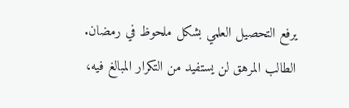يرفع التحصيل العلمي بشكل ملحوظ في رمضان. الطالب المرهق لن يستفيد من التكرار المبالغ فيه،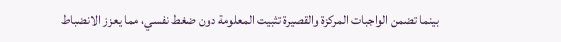بينما تضمن الواجبات المركزة والقصيرة تثبيت المعلومة دون ضغط نفسي، مما يعزز الانضباط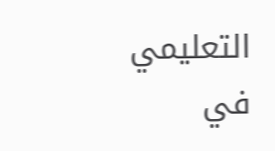التعليمي في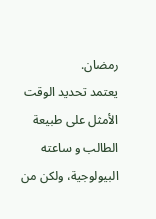رمضان.
يعتمد تحديد الوقت الأمثل على طبيعة الطالب و ساعته البيولوجية، ولكن من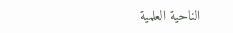الناحية العلمية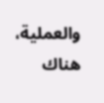والعملية، هناك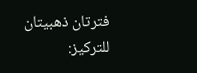فترتان ذهبيتان للتركيز: